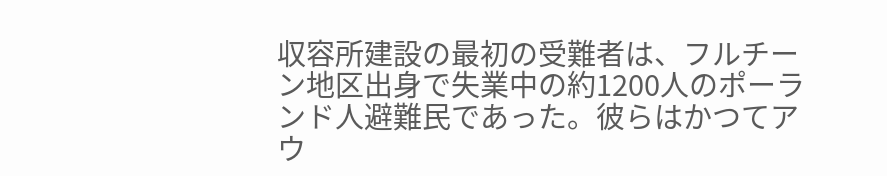収容所建設の最初の受難者は、フルチーン地区出身で失業中の約1200人のポーランド人避難民であった。彼らはかつてアウ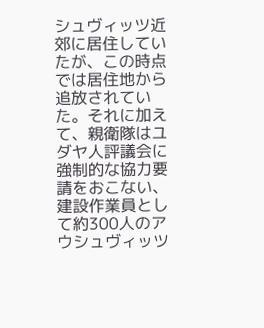シュヴィッツ近郊に居住していたが、この時点では居住地から追放されていた。それに加えて、親衛隊はユダヤ人評議会に強制的な協力要請をおこない、建設作業員として約300人のアウシュヴィッツ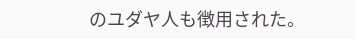のユダヤ人も徴用された。